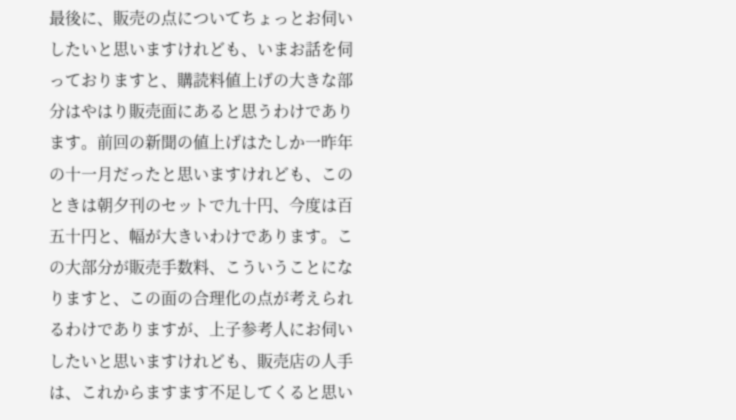最後に、販売の点についてちょっとお伺いしたいと思いますけれども、いまお話を伺っておりますと、購読料値上げの大きな部分はやはり販売面にあると思うわけであります。前回の新聞の値上げはたしか一昨年の十一月だったと思いますけれども、このときは朝夕刊のセットで九十円、今度は百五十円と、幅が大きいわけであります。この大部分が販売手数料、こういうことになりますと、この面の合理化の点が考えられるわけでありますが、上子参考人にお伺いしたいと思いますけれども、販売店の人手は、これからますます不足してくると思い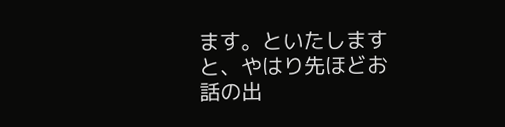ます。といたしますと、やはり先ほどお話の出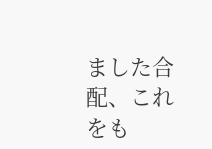ました合配、これをも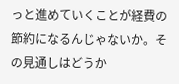っと進めていくことが経費の節約になるんじゃないか。その見通しはどうか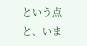という点と、いま